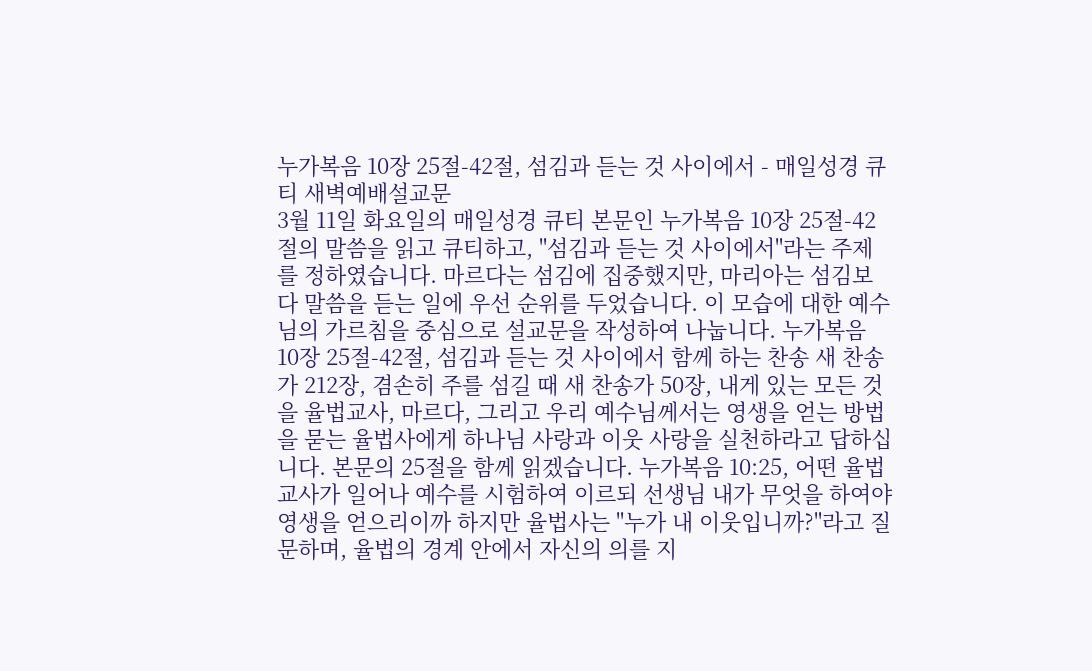누가복음 10장 25절-42절, 섬김과 듣는 것 사이에서 - 매일성경 큐티 새벽예배설교문
3월 11일 화요일의 매일성경 큐티 본문인 누가복음 10장 25절-42절의 말씀을 읽고 큐티하고, "섬김과 듣는 것 사이에서"라는 주제를 정하였습니다. 마르다는 섬김에 집중했지만, 마리아는 섬김보다 말씀을 듣는 일에 우선 순위를 두었습니다. 이 모습에 대한 예수님의 가르침을 중심으로 설교문을 작성하여 나눕니다. 누가복음 10장 25절-42절, 섬김과 듣는 것 사이에서 함께 하는 찬송 새 찬송가 212장, 겸손히 주를 섬길 때 새 찬송가 50장, 내게 있는 모든 것을 율법교사, 마르다, 그리고 우리 예수님께서는 영생을 얻는 방법을 묻는 율법사에게 하나님 사랑과 이웃 사랑을 실천하라고 답하십니다. 본문의 25절을 함께 읽겠습니다. 누가복음 10:25, 어떤 율법교사가 일어나 예수를 시험하여 이르되 선생님 내가 무엇을 하여야 영생을 얻으리이까 하지만 율법사는 "누가 내 이웃입니까?"라고 질문하며, 율법의 경계 안에서 자신의 의를 지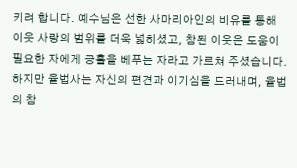키려 합니다. 예수님은 선한 사마리아인의 비유를 통해 이웃 사랑의 범위를 더욱 넓히셨고, 참된 이웃은 도움이 필요한 자에게 긍휼을 베푸는 자라고 가르쳐 주셨습니다. 하지만 율법사는 자신의 편견과 이기심을 드러내며, 율법의 참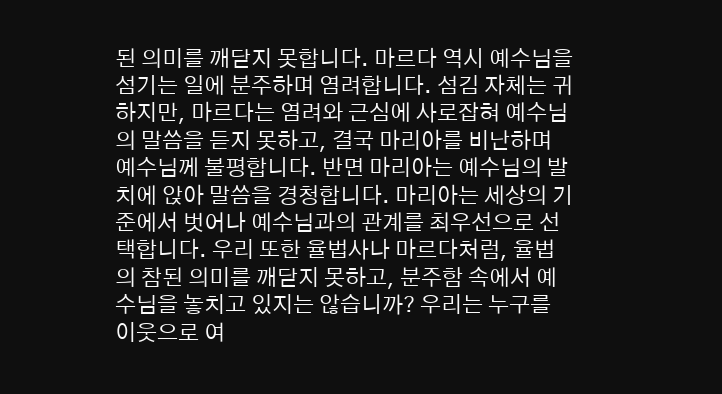된 의미를 깨닫지 못합니다. 마르다 역시 예수님을 섬기는 일에 분주하며 염려합니다. 섬김 자체는 귀하지만, 마르다는 염려와 근심에 사로잡혀 예수님의 말씀을 듣지 못하고, 결국 마리아를 비난하며 예수님께 불평합니다. 반면 마리아는 예수님의 발치에 앉아 말씀을 경청합니다. 마리아는 세상의 기준에서 벗어나 예수님과의 관계를 최우선으로 선택합니다. 우리 또한 율법사나 마르다처럼, 율법의 참된 의미를 깨닫지 못하고, 분주함 속에서 예수님을 놓치고 있지는 않습니까? 우리는 누구를 이웃으로 여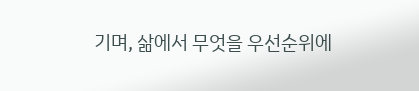기며, 삶에서 무엇을 우선순위에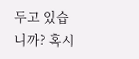두고 있습니까? 혹시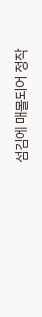섬김에 매몰되어 정작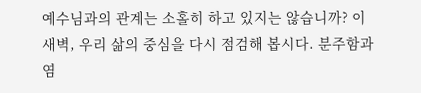예수님과의 관계는 소홀히 하고 있지는 않습니까? 이 새벽, 우리 삶의 중심을 다시 점검해 봅시다. 분주함과 염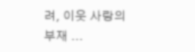려, 이웃 사랑의 부재 ...